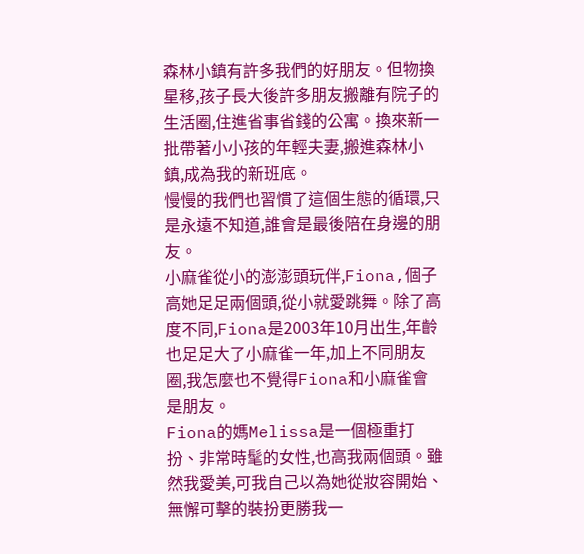森林小鎮有許多我們的好朋友。但物換星移,孩子長大後許多朋友搬離有院子的生活圈,住進省事省錢的公寓。換來新一批帶著小小孩的年輕夫妻,搬進森林小鎮,成為我的新班底。
慢慢的我們也習慣了這個生態的循環,只是永遠不知道,誰會是最後陪在身邊的朋友。
小麻雀從小的澎澎頭玩伴,Fiona,個子高她足足兩個頭,從小就愛跳舞。除了高度不同,Fiona是2003年10月出生,年齡也足足大了小麻雀一年,加上不同朋友圈,我怎麼也不覺得Fiona和小麻雀會是朋友。
Fiona的媽Melissa是一個極重打扮、非常時髦的女性,也高我兩個頭。雖然我愛美,可我自己以為她從妝容開始、無懈可擊的裝扮更勝我一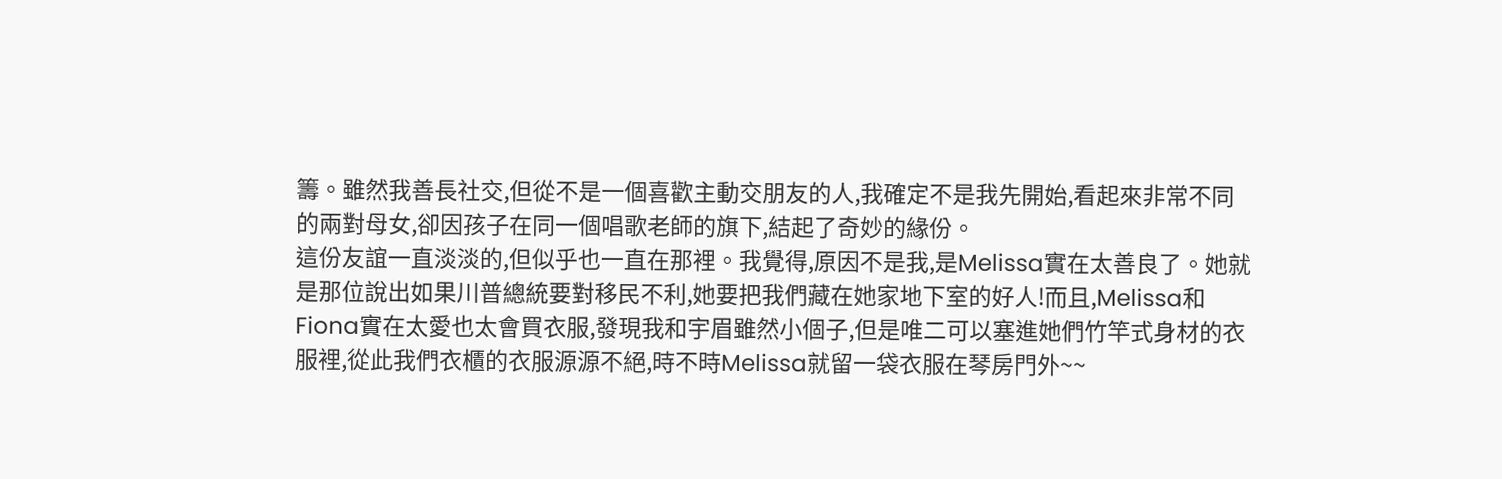籌。雖然我善長社交,但從不是一個喜歡主動交朋友的人,我確定不是我先開始,看起來非常不同的兩對母女,卻因孩子在同一個唱歌老師的旗下,結起了奇妙的緣份。
這份友誼一直淡淡的,但似乎也一直在那裡。我覺得,原因不是我,是Melissa實在太善良了。她就是那位說出如果川普總統要對移民不利,她要把我們藏在她家地下室的好人!而且,Melissa和Fiona實在太愛也太會買衣服,發現我和宇眉雖然小個子,但是唯二可以塞進她們竹竿式身材的衣服裡,從此我們衣櫃的衣服源源不絕,時不時Melissa就留一袋衣服在琴房門外~~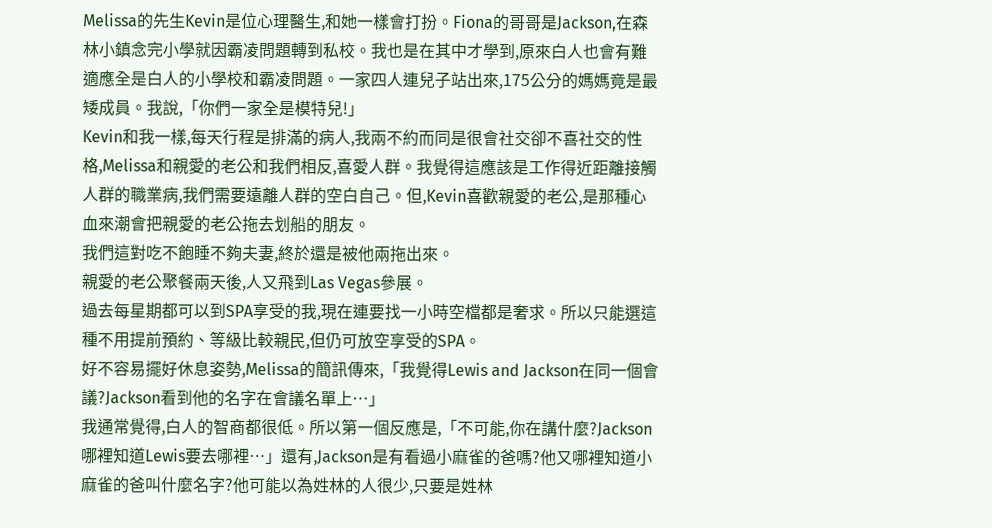Melissa的先生Kevin是位心理醫生,和她一樣會打扮。Fiona的哥哥是Jackson,在森林小鎮念完小學就因霸凌問題轉到私校。我也是在其中才學到,原來白人也會有難適應全是白人的小學校和霸凌問題。一家四人連兒子站出來,175公分的媽媽竟是最矮成員。我說,「你們一家全是模特兒!」
Kevin和我一樣,每天行程是排滿的病人,我兩不約而同是很會社交卻不喜社交的性格,Melissa和親愛的老公和我們相反,喜愛人群。我覺得這應該是工作得近距離接觸人群的職業病,我們需要遠離人群的空白自己。但,Kevin喜歡親愛的老公,是那種心血來潮會把親愛的老公拖去划船的朋友。
我們這對吃不飽睡不夠夫妻,終於還是被他兩拖出來。
親愛的老公聚餐兩天後,人又飛到Las Vegas參展。
過去每星期都可以到SPA享受的我,現在連要找一小時空檔都是奢求。所以只能選這種不用提前預約、等級比較親民,但仍可放空享受的SPA。
好不容易擺好休息姿勢,Melissa的簡訊傳來,「我覺得Lewis and Jackson在同一個會議?Jackson看到他的名字在會議名單上…」
我通常覺得,白人的智商都很低。所以第一個反應是,「不可能,你在講什麼?Jackson哪裡知道Lewis要去哪裡…」還有,Jackson是有看過小麻雀的爸嗎?他又哪裡知道小麻雀的爸叫什麼名字?他可能以為姓林的人很少,只要是姓林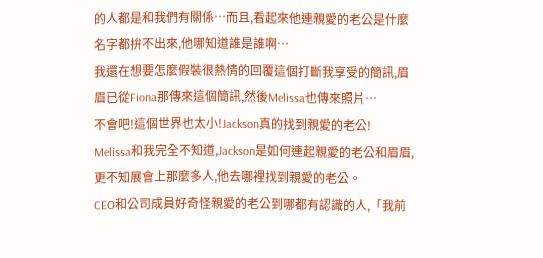的人都是和我們有關係…而且,看起來他連親愛的老公是什麼名字都拚不出來,他哪知道誰是誰啊…
我還在想要怎麼假裝很熱情的回覆這個打斷我享受的簡訊,眉眉已從Fiona那傳來這個簡訊,然後Melissa也傳來照片…
不會吧!這個世界也太小!Jackson真的找到親愛的老公!
Melissa和我完全不知道,Jackson是如何連起親愛的老公和眉眉,更不知展會上那麼多人,他去哪裡找到親愛的老公。
CEO和公司成員好奇怪親愛的老公到哪都有認識的人,「我前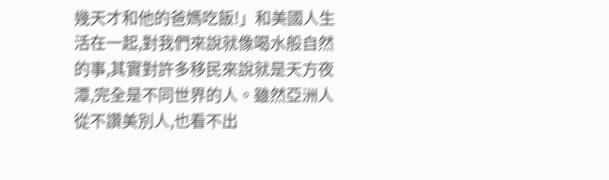幾天才和他的爸媽吃飯!」和美國人生活在一起,對我們來說就像喝水般自然的事,其實對許多移民來說就是天方夜潭,完全是不同世界的人。雖然亞洲人從不讚美別人,也看不出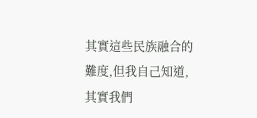其實這些民族融合的難度,但我自己知道,其實我們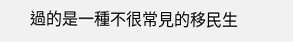過的是一種不很常見的移民生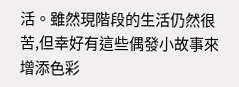活。雖然現階段的生活仍然很苦,但幸好有這些偶發小故事來增添色彩